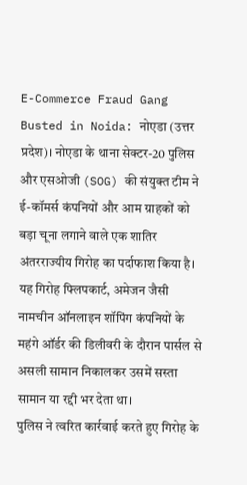E-Commerce Fraud Gang Busted in Noida: नोएडा (उत्तर प्रदेश)। नोएडा के थाना सेक्टर-20 पुलिस और एसओजी (SOG) की संयुक्त टीम ने ई-कॉमर्स कंपनियों और आम ग्राहकों को बड़ा चूना लगाने वाले एक शातिर अंतरराज्यीय गिरोह का पर्दाफाश किया है। यह गिरोह फ्लिपकार्ट, अमेजन जैसी नामचीन ऑनलाइन शॉपिंग कंपनियों के महंगे ऑर्डर की डिलीवरी के दौरान पार्सल से असली सामान निकालकर उसमें सस्ता सामान या रद्दी भर देता था।
पुलिस ने त्वरित कार्रवाई करते हुए गिरोह के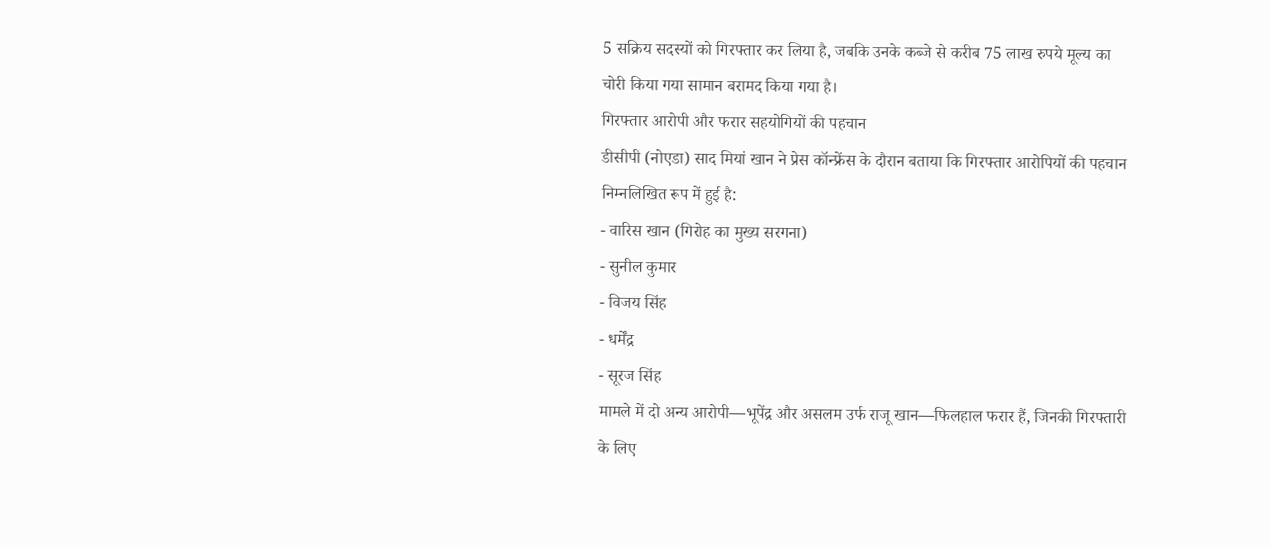5 सक्रिय सदस्यों को गिरफ्तार कर लिया है, जबकि उनके कब्जे से करीब 75 लाख रुपये मूल्य का चोरी किया गया सामान बरामद किया गया है।
गिरफ्तार आरोपी और फरार सहयोगियों की पहचान
डीसीपी (नोएडा) साद मियां खान ने प्रेस कॉन्फ्रेंस के दौरान बताया कि गिरफ्तार आरोपियों की पहचान निम्नलिखित रूप में हुई है:
- वारिस खान (गिरोह का मुख्य सरगना)
- सुनील कुमार
- विजय सिंह
- धर्मेंद्र
- सूरज सिंह
मामले में दो अन्य आरोपी—भूपेंद्र और असलम उर्फ राजू खान—फिलहाल फरार हैं, जिनकी गिरफ्तारी के लिए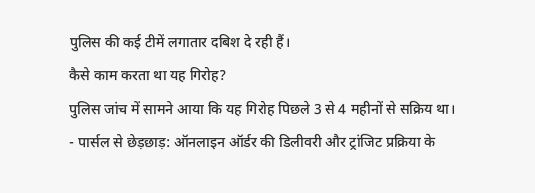पुलिस की कई टीमें लगातार दबिश दे रही हैं।
कैसे काम करता था यह गिरोह?
पुलिस जांच में सामने आया कि यह गिरोह पिछले 3 से 4 महीनों से सक्रिय था।
- पार्सल से छेड़छाड़: ऑनलाइन ऑर्डर की डिलीवरी और ट्रांजिट प्रक्रिया के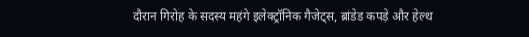दौरान गिरोह के सदस्य महंगे इलेक्ट्रॉनिक गैजेट्स, ब्रांडेड कपड़े और हेल्थ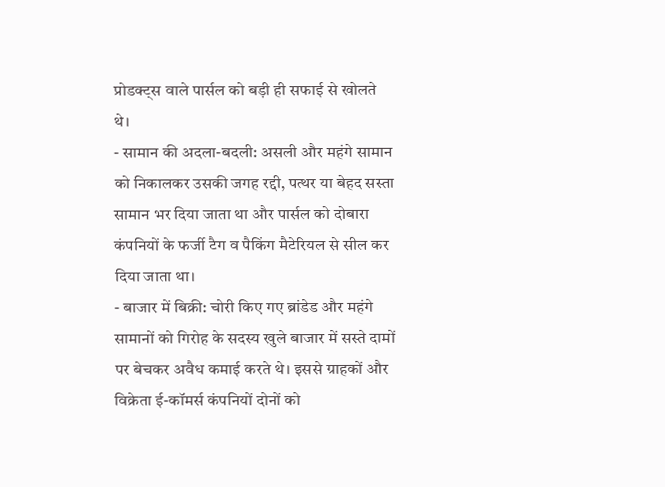प्रोडक्ट्स वाले पार्सल को बड़ी ही सफाई से खोलते थे।
- सामान की अदला-बदली: असली और महंगे सामान को निकालकर उसकी जगह रद्दी, पत्थर या बेहद सस्ता सामान भर दिया जाता था और पार्सल को दोबारा कंपनियों के फर्जी टैग व पैकिंग मैटेरियल से सील कर दिया जाता था।
- बाजार में बिक्री: चोरी किए गए ब्रांडेड और महंगे सामानों को गिरोह के सदस्य खुले बाजार में सस्ते दामों पर बेचकर अवैध कमाई करते थे। इससे ग्राहकों और विक्रेता ई-कॉमर्स कंपनियों दोनों को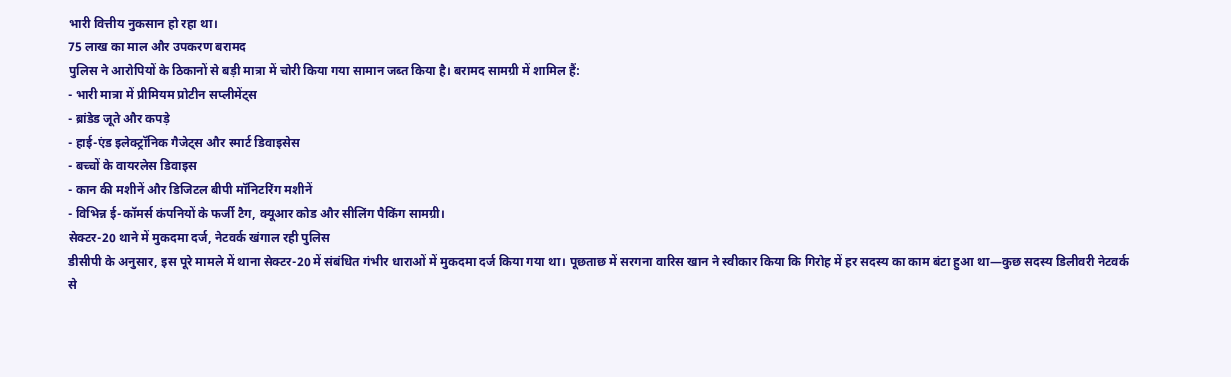भारी वित्तीय नुकसान हो रहा था।
75 लाख का माल और उपकरण बरामद
पुलिस ने आरोपियों के ठिकानों से बड़ी मात्रा में चोरी किया गया सामान जब्त किया है। बरामद सामग्री में शामिल हैं:
- भारी मात्रा में प्रीमियम प्रोटीन सप्लीमेंट्स
- ब्रांडेड जूते और कपड़े
- हाई-एंड इलेक्ट्रॉनिक गैजेट्स और स्मार्ट डिवाइसेस
- बच्चों के वायरलेस डिवाइस
- कान की मशीनें और डिजिटल बीपी मॉनिटरिंग मशीनें
- विभिन्न ई-कॉमर्स कंपनियों के फर्जी टैग, क्यूआर कोड और सीलिंग पैकिंग सामग्री।
सेक्टर-20 थाने में मुकदमा दर्ज, नेटवर्क खंगाल रही पुलिस
डीसीपी के अनुसार, इस पूरे मामले में थाना सेक्टर-20 में संबंधित गंभीर धाराओं में मुकदमा दर्ज किया गया था। पूछताछ में सरगना वारिस खान ने स्वीकार किया कि गिरोह में हर सदस्य का काम बंटा हुआ था—कुछ सदस्य डिलीवरी नेटवर्क से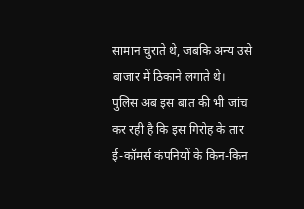सामान चुराते थे, जबकि अन्य उसे बाजार में ठिकाने लगाते थे।
पुलिस अब इस बात की भी जांच कर रही है कि इस गिरोह के तार ई-कॉमर्स कंपनियों के किन-किन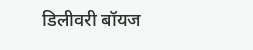डिलीवरी बॉयज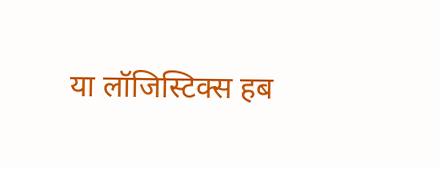या लॉजिस्टिक्स हब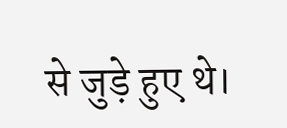से जुड़े हुए थे।